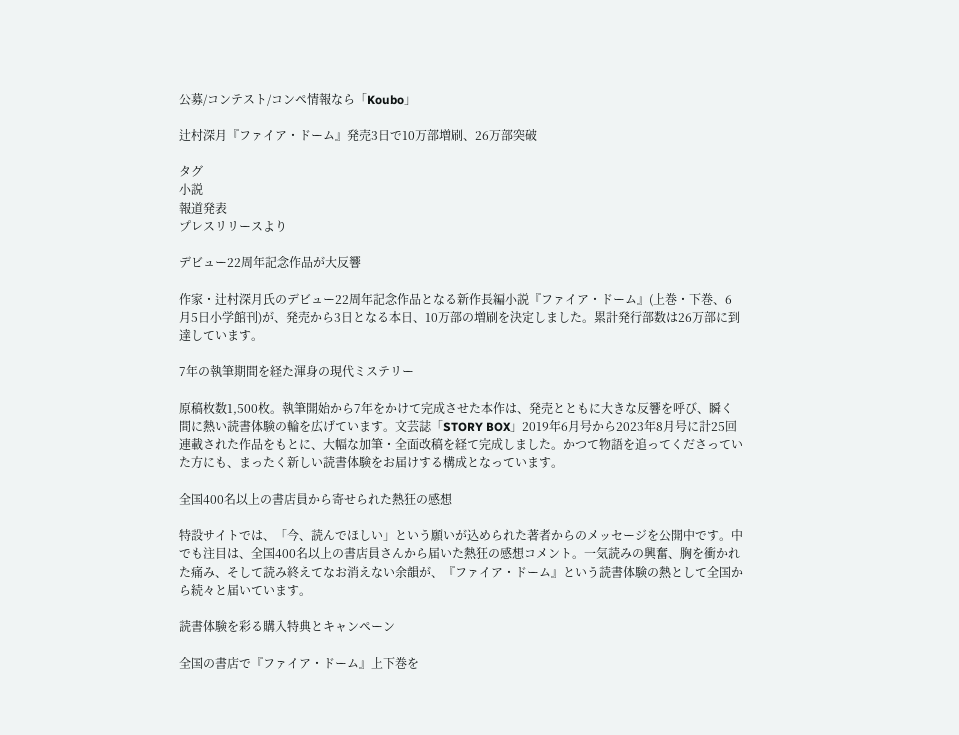公募/コンテスト/コンペ情報なら「Koubo」

辻村深月『ファイア・ドーム』発売3日で10万部増刷、26万部突破

タグ
小説
報道発表
プレスリリースより

デビュー22周年記念作品が大反響

作家・辻村深月氏のデビュー22周年記念作品となる新作長編小説『ファイア・ドーム』(上巻・下巻、6月5日小学館刊)が、発売から3日となる本日、10万部の増刷を決定しました。累計発行部数は26万部に到達しています。

7年の執筆期間を経た渾身の現代ミステリー

原稿枚数1,500枚。執筆開始から7年をかけて完成させた本作は、発売とともに大きな反響を呼び、瞬く間に熱い読書体験の輪を広げています。文芸誌「STORY BOX」2019年6月号から2023年8月号に計25回連載された作品をもとに、大幅な加筆・全面改稿を経て完成しました。かつて物語を追ってくださっていた方にも、まったく新しい読書体験をお届けする構成となっています。

全国400名以上の書店員から寄せられた熱狂の感想

特設サイトでは、「今、読んでほしい」という願いが込められた著者からのメッセージを公開中です。中でも注目は、全国400名以上の書店員さんから届いた熱狂の感想コメント。一気読みの興奮、胸を衝かれた痛み、そして読み終えてなお消えない余韻が、『ファイア・ドーム』という読書体験の熱として全国から続々と届いています。

読書体験を彩る購入特典とキャンペーン

全国の書店で『ファイア・ドーム』上下巻を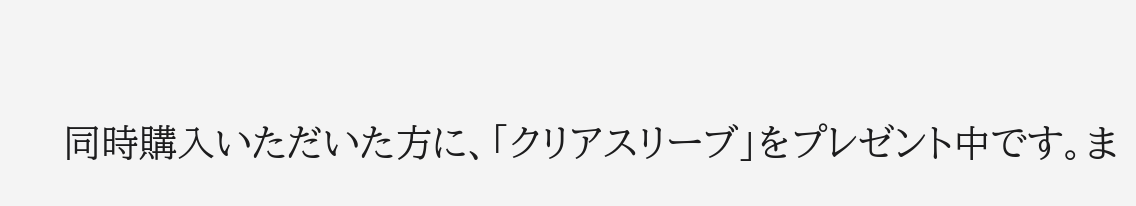同時購入いただいた方に、「クリアスリーブ」をプレゼント中です。ま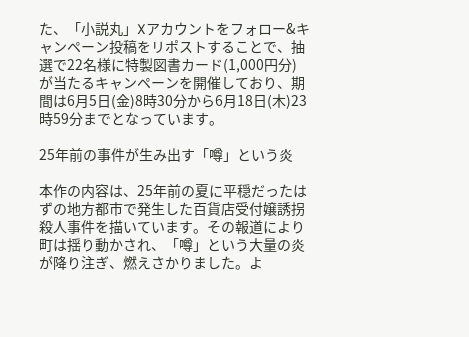た、「小説丸」Xアカウントをフォロー&キャンペーン投稿をリポストすることで、抽選で22名様に特製図書カード(1,000円分)が当たるキャンペーンを開催しており、期間は6月5日(金)8時30分から6月18日(木)23時59分までとなっています。

25年前の事件が生み出す「噂」という炎

本作の内容は、25年前の夏に平穏だったはずの地方都市で発生した百貨店受付嬢誘拐殺人事件を描いています。その報道により町は揺り動かされ、「噂」という大量の炎が降り注ぎ、燃えさかりました。よ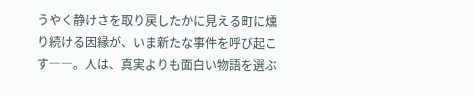うやく静けさを取り戻したかに見える町に燻り続ける因縁が、いま新たな事件を呼び起こす――。人は、真実よりも面白い物語を選ぶ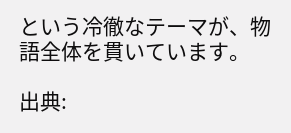という冷徹なテーマが、物語全体を貫いています。

出典: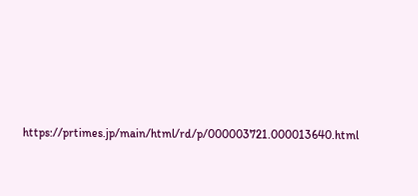https://prtimes.jp/main/html/rd/p/000003721.000013640.html